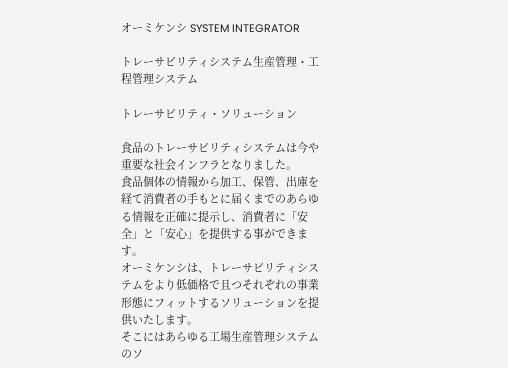オーミケンシ SYSTEM INTEGRATOR

トレーサビリティシステム生産管理・工程管理システム

トレーサビリティ・ソリューション

食品のトレーサビリティシステムは今や重要な社会インフラとなりました。
食品個体の情報から加工、保管、出庫を経て消費者の手もとに届くまでのあらゆる情報を正確に提示し、消費者に「安全」と「安心」を提供する事ができます。
オーミケンシは、トレーサビリティシステムをより低価格で且つそれぞれの事業形態にフィットするソリューションを提供いたします。
そこにはあらゆる工場生産管理システムのソ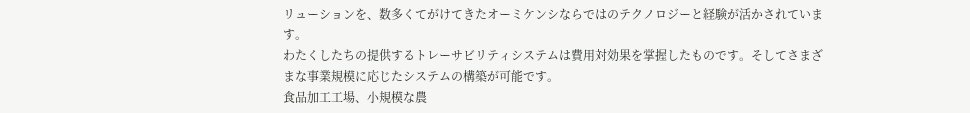リューションを、数多くてがけてきたオーミケンシならではのテクノロジーと経験が活かされています。
わたくしたちの提供するトレーサビリティシステムは費用対効果を掌握したものです。そしてさまざまな事業規模に応じたシステムの構築が可能です。
食品加工工場、小規模な農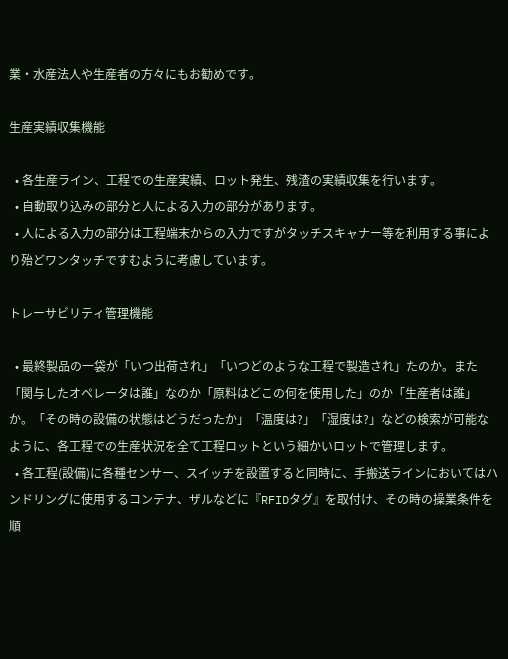業・水産法人や生産者の方々にもお勧めです。

生産実績収集機能

  • 各生産ライン、工程での生産実績、ロット発生、残渣の実績収集を行います。
  • 自動取り込みの部分と人による入力の部分があります。
  • 人による入力の部分は工程端末からの入力ですがタッチスキャナー等を利用する事により殆どワンタッチですむように考慮しています。

トレーサビリティ管理機能

  • 最終製品の一袋が「いつ出荷され」「いつどのような工程で製造され」たのか。また「関与したオペレータは誰」なのか「原料はどこの何を使用した」のか「生産者は誰」か。「その時の設備の状態はどうだったか」「温度は?」「湿度は?」などの検索が可能なように、各工程での生産状況を全て工程ロットという細かいロットで管理します。
  • 各工程(設備)に各種センサー、スイッチを設置すると同時に、手搬送ラインにおいてはハンドリングに使用するコンテナ、ザルなどに『RFIDタグ』を取付け、その時の操業条件を順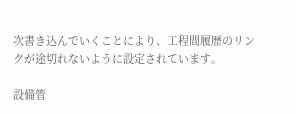次書き込んでいくことにより、工程間履歴のリンクが途切れないように設定されています。

設備管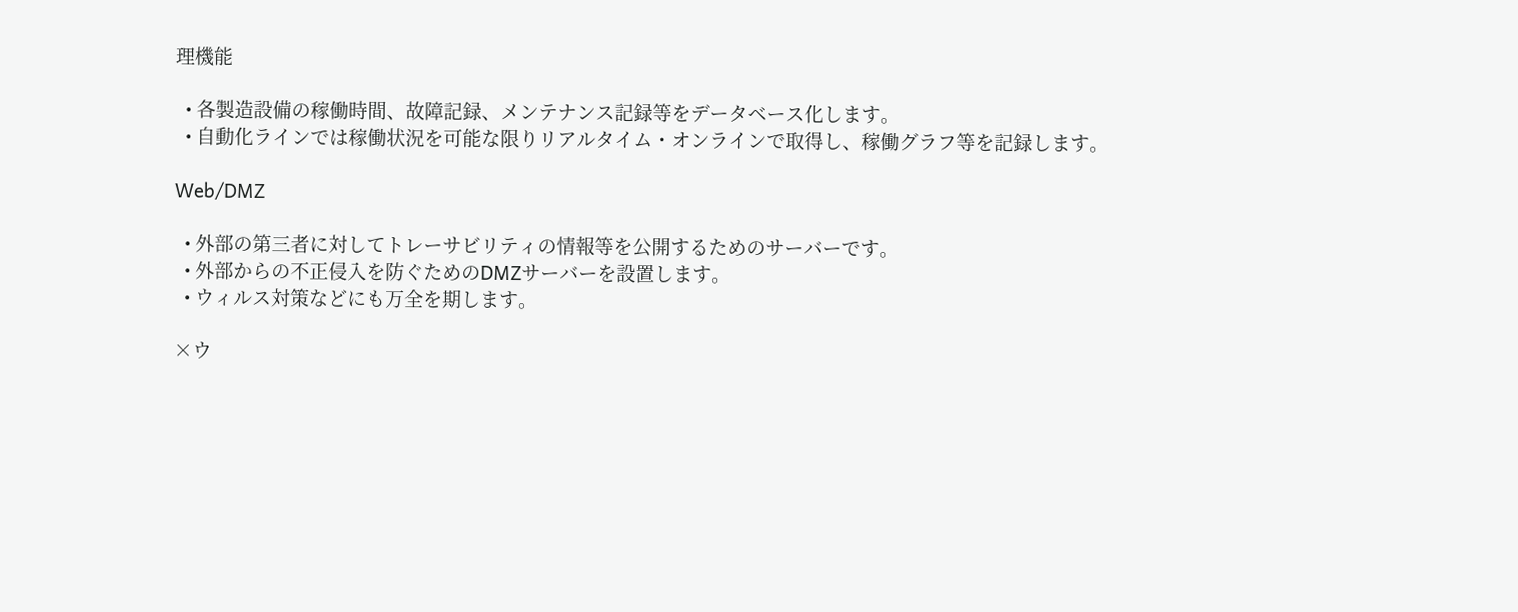理機能

  • 各製造設備の稼働時間、故障記録、メンテナンス記録等をデータベース化します。
  • 自動化ラインでは稼働状況を可能な限りリアルタイム・オンラインで取得し、稼働グラフ等を記録します。

Web/DMZ

  • 外部の第三者に対してトレーサビリティの情報等を公開するためのサーバーです。
  • 外部からの不正侵入を防ぐためのDMZサーバーを設置します。
  • ウィルス対策などにも万全を期します。

×ウ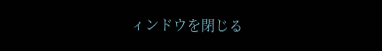ィンドウを閉じる